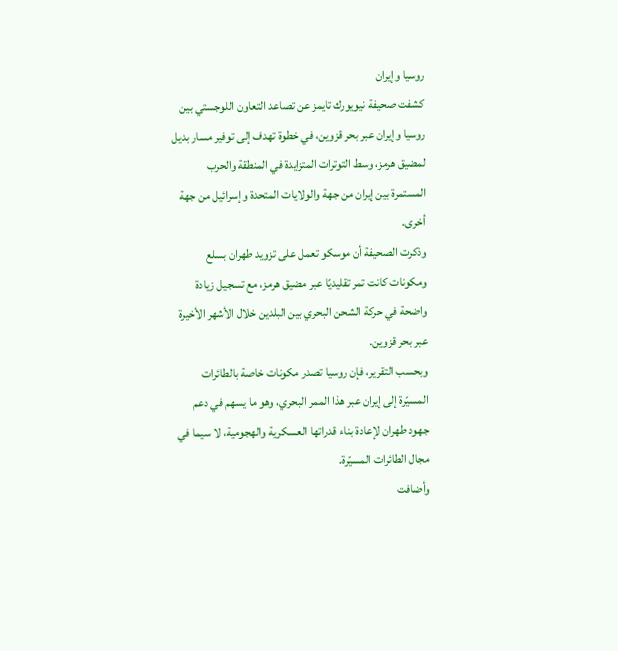روسيا وإيران
كشفت صحيفة نيويورك تايمز عن تصاعد التعاون اللوجستي بين روسيا وإيران عبر بحر قزوين، في خطوة تهدف إلى توفير مسار بديل لمضيق هرمز، وسط التوترات المتزايدة في المنطقة والحرب المستمرة بين إيران من جهة والولايات المتحدة وإسرائيل من جهة أخرى.
وذكرت الصحيفة أن موسكو تعمل على تزويد طهران بسلع ومكونات كانت تمر تقليديًا عبر مضيق هرمز، مع تسجيل زيادة واضحة في حركة الشحن البحري بين البلدين خلال الأشهر الأخيرة عبر بحر قزوين.
وبحسب التقرير، فإن روسيا تصدر مكونات خاصة بالطائرات المسيّرة إلى إيران عبر هذا الممر البحري، وهو ما يسهم في دعم جهود طهران لإعادة بناء قدراتها العسكرية والهجومية، لا سيما في مجال الطائرات المسيّرة.
وأضافت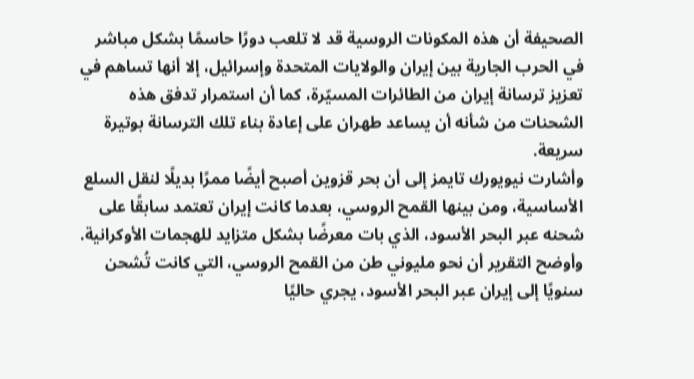الصحيفة أن هذه المكونات الروسية قد لا تلعب دورًا حاسمًا بشكل مباشر في الحرب الجارية بين إيران والولايات المتحدة وإسرائيل، إلا أنها تساهم في تعزيز ترسانة إيران من الطائرات المسيّرة، كما أن استمرار تدفق هذه الشحنات من شأنه أن يساعد طهران على إعادة بناء تلك الترسانة بوتيرة سريعة.
وأشارت نيويورك تايمز إلى أن بحر قزوين أصبح أيضًا ممرًا بديلًا لنقل السلع الأساسية، ومن بينها القمح الروسي، بعدما كانت إيران تعتمد سابقًا على شحنه عبر البحر الأسود، الذي بات معرضًا بشكل متزايد للهجمات الأوكرانية.
وأوضح التقرير أن نحو مليوني طن من القمح الروسي، التي كانت تُشحن سنويًا إلى إيران عبر البحر الأسود، يجري حاليًا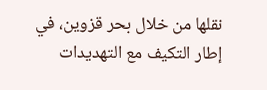نقلها من خلال بحر قزوين، في إطار التكيف مع التهديدات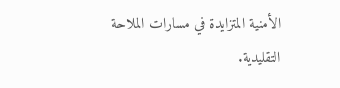الأمنية المتزايدة في مسارات الملاحة التقليدية.